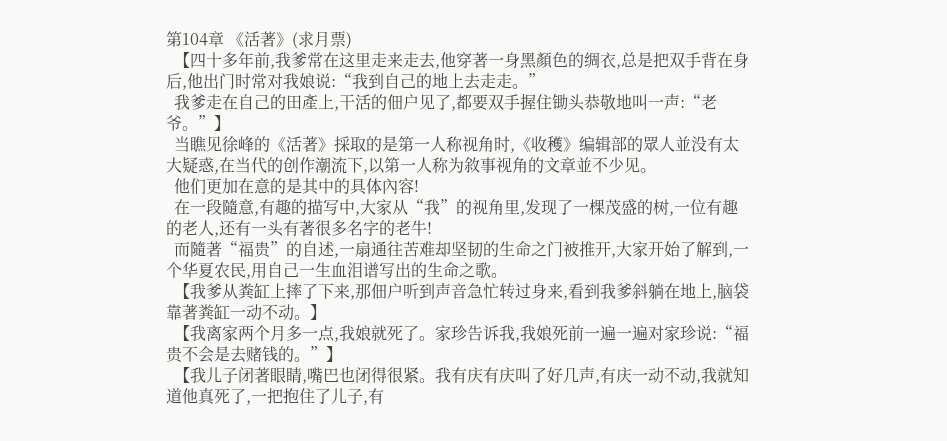第104章 《活著》(求月票)
  【四十多年前,我爹常在这里走来走去,他穿著一身黑顏色的绸衣,总是把双手背在身后,他出门时常对我娘说:“我到自己的地上去走走。”
  我爹走在自己的田產上,干活的佃户见了,都要双手握住锄头恭敬地叫一声:“老爷。”】
  当瞧见徐峰的《活著》採取的是第一人称视角时,《收穫》编辑部的眾人並没有太大疑惑,在当代的创作潮流下,以第一人称为敘事视角的文章並不少见。
  他们更加在意的是其中的具体內容!
  在一段隨意,有趣的描写中,大家从“我”的视角里,发现了一棵茂盛的树,一位有趣的老人,还有一头有著很多名字的老牛!
  而隨著“福贵”的自述,一扇通往苦难却坚韧的生命之门被推开,大家开始了解到,一个华夏农民,用自己一生血泪谱写出的生命之歌。
  【我爹从粪缸上摔了下来,那佃户听到声音急忙转过身来,看到我爹斜躺在地上,脑袋靠著粪缸一动不动。】
  【我离家两个月多一点,我娘就死了。家珍告诉我,我娘死前一遍一遍对家珍说:“福贵不会是去赌钱的。”】
  【我儿子闭著眼睛,嘴巴也闭得很紧。我有庆有庆叫了好几声,有庆一动不动,我就知道他真死了,一把抱住了儿子,有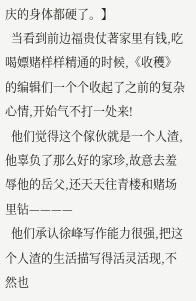庆的身体都硬了。】
  当看到前边福贵仗著家里有钱,吃喝嫖赌样样精通的时候,《收穫》的编辑们一个个收起了之前的复杂心情,开始气不打一处来!
  他们觉得这个傢伙就是一个人渣,他辜负了那么好的家珍,故意去羞辱他的岳父,还天天往青楼和赌场里钻————
  他们承认徐峰写作能力很强,把这个人渣的生活描写得活灵活现,不然也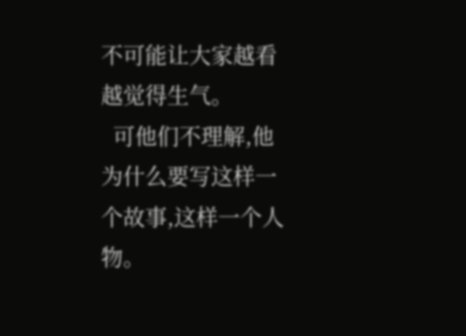不可能让大家越看越觉得生气。
  可他们不理解,他为什么要写这样一个故事,这样一个人物。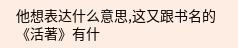他想表达什么意思,这又跟书名的《活著》有什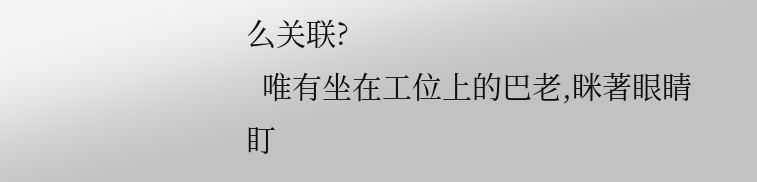么关联?
  唯有坐在工位上的巴老,眯著眼睛盯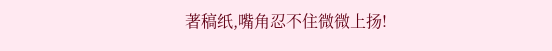著稿纸,嘴角忍不住微微上扬!